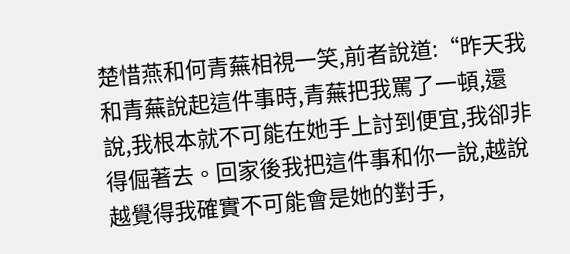楚惜燕和何青蕪相視一笑,前者說道:“昨天我和青蕪說起這件事時,青蕪把我罵了一頓,還說,我根本就不可能在她手上討到便宜,我卻非得倔著去。回家後我把這件事和你一說,越說越覺得我確實不可能會是她的對手,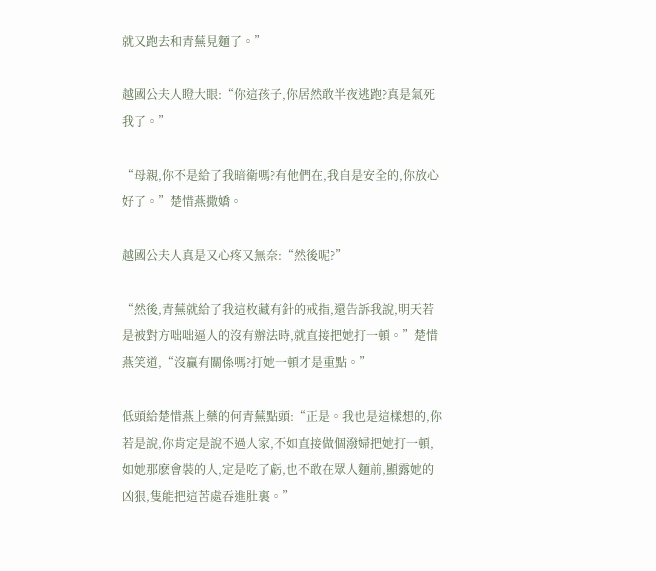就又跑去和青蕪見麵了。”

越國公夫人瞪大眼:“你這孩子,你居然敢半夜逃跑?真是氣死我了。”

“母親,你不是給了我暗衛嗎?有他們在,我自是安全的,你放心好了。”楚惜燕撒嬌。

越國公夫人真是又心疼又無奈:“然後呢?”

“然後,青蕪就給了我這枚藏有針的戒指,還告訴我說,明天若是被對方咄咄逼人的沒有辦法時,就直接把她打一頓。”楚惜燕笑道,“沒贏有關係嗎?打她一頓才是重點。”

低頭給楚惜燕上藥的何青蕪點頭:“正是。我也是這樣想的,你若是說,你肯定是說不過人家,不如直接做個潑婦把她打一頓,如她那麽會裝的人,定是吃了虧,也不敢在眾人麵前,顯露她的凶狠,隻能把這苦處吞進肚裏。”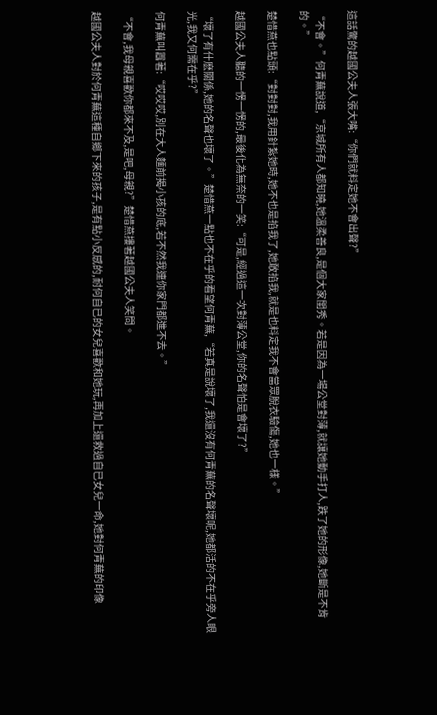這話驚的越國公夫人張大嘴:“你們就料定她不會出聲?”

“不會。”何青蕪說道,“京城所有人都知曉,她溫柔善良,是個大家閨秀。若是因為一場公堂對薄,就讓她動手打人,跌了她的形像,她斷是不肯的。”

楚惜燕也點頭:“對對對,我用針紮她時,她不也是掐我了,她敢掐我,就是也料定我不會當眾脫衣驗傷,她也一樣。”

越國公夫人聽的一愣一愣的,最後化為無奈的一笑:“可是,經過這一次對薄公堂,你的名聲怕是會壞了?”

“壞了有什麽關係,她的名聲也壞了。”楚惜燕一點也不在乎的看望何青蕪,“若真是說壞了,我還沒有何青蕪的名聲壞呢,她都活的不在乎旁人眼光,我又何需在乎?”

何青蕪叫囂著:“哎哎哎,別在大人麵前揭小孩的底,若不然我連你家門都進不去。”

“不會,我母親喜歡你都來不及,是吧,母親?”楚惜燕摟著越國公夫人笑問。

越國公夫人對於何青蕪這種自鄉下來的孩子,是有點小反感的,耐何自已的女兒喜歡和她玩,再加上還救過自已女兒一命,她對何青蕪的印像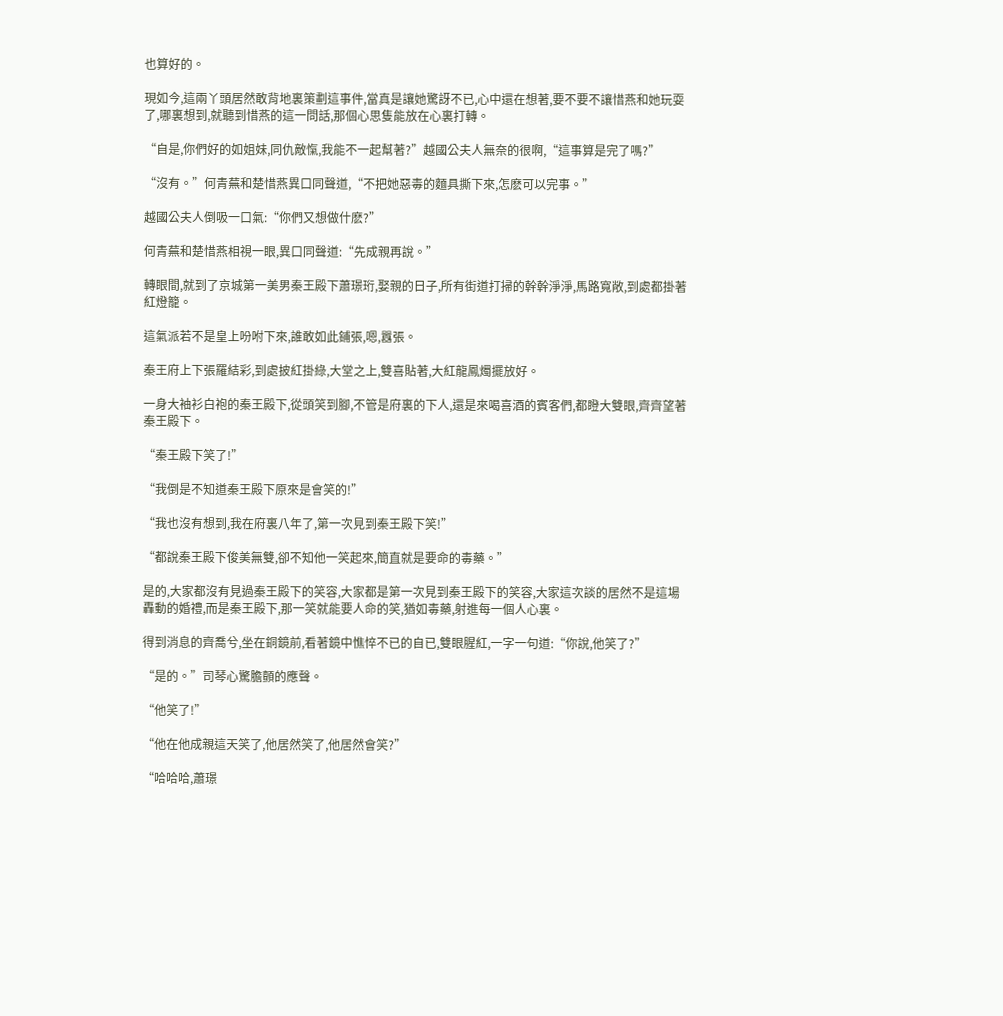也算好的。

現如今,這兩丫頭居然敢背地裏策劃這事件,當真是讓她驚訝不已,心中還在想著,要不要不讓惜燕和她玩耍了,哪裏想到,就聽到惜燕的這一問話,那個心思隻能放在心裏打轉。

“自是,你們好的如姐妹,同仇敵愾,我能不一起幫著?”越國公夫人無奈的很啊,“這事算是完了嗎?”

“沒有。”何青蕪和楚惜燕異口同聲道,“不把她惡毒的麵具撕下來,怎麽可以完事。”

越國公夫人倒吸一口氣:“你們又想做什麽?”

何青蕪和楚惜燕相視一眼,異口同聲道:“先成親再說。”

轉眼間,就到了京城第一美男秦王殿下蕭璟珩,娶親的日子,所有街道打掃的幹幹淨淨,馬路寬敞,到處都掛著紅燈籠。

這氣派若不是皇上吩咐下來,誰敢如此鋪張,嗯,囂張。

秦王府上下張羅結彩,到處披紅掛綠,大堂之上,雙喜貼著,大紅龍鳳燭擺放好。

一身大袖衫白袍的秦王殿下,從頭笑到腳,不管是府裏的下人,還是來喝喜酒的賓客們,都瞪大雙眼,齊齊望著秦王殿下。

“秦王殿下笑了!”

“我倒是不知道秦王殿下原來是會笑的!”

“我也沒有想到,我在府裏八年了,第一次見到秦王殿下笑!”

“都說秦王殿下俊美無雙,卻不知他一笑起來,簡直就是要命的毒藥。”

是的,大家都沒有見過秦王殿下的笑容,大家都是第一次見到秦王殿下的笑容,大家這次談的居然不是這場轟動的婚禮,而是秦王殿下,那一笑就能要人命的笑,猶如毒藥,射進每一個人心裏。

得到消息的齊喬兮,坐在銅鏡前,看著鏡中憔悴不已的自已,雙眼腥紅,一字一句道:“你說,他笑了?”

“是的。”司琴心驚膽顫的應聲。

“他笑了!”

“他在他成親這天笑了,他居然笑了,他居然會笑?”

“哈哈哈,蕭璟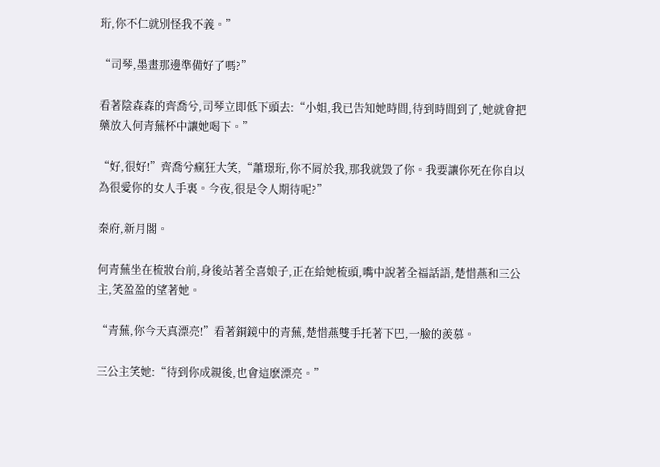珩,你不仁就別怪我不義。”

“司琴,墨畫那邊準備好了嗎?”

看著陰森森的齊喬兮,司琴立即低下頭去:“小姐,我已告知她時間,待到時間到了,她就會把藥放入何青蕪杯中讓她喝下。”

“好,很好!”齊喬兮瘋狂大笑,“蕭璟珩,你不屑於我,那我就毀了你。我要讓你死在你自以為很愛你的女人手裏。今夜,很是令人期待呢?”

秦府,新月閣。

何青蕪坐在梳妝台前,身後站著全喜娘子,正在給她梳頭,嘴中說著全福話語,楚惜燕和三公主,笑盈盈的望著她。

“青蕪,你今天真漂亮!”看著銅鏡中的青蕪,楚惜燕雙手托著下巴,一臉的羨慕。

三公主笑她:“待到你成親後,也會這麽漂亮。”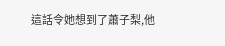這話令她想到了蕭子梨,他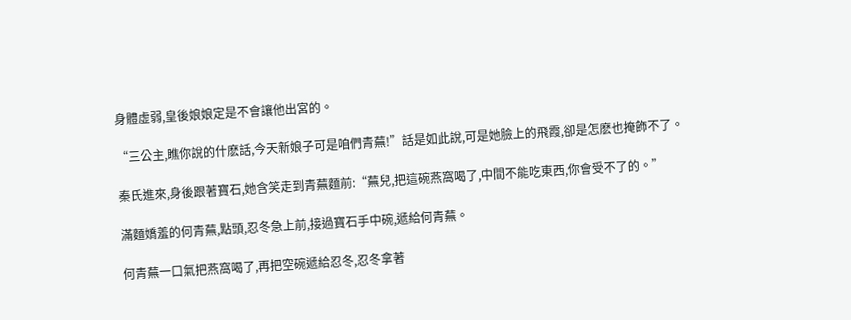身體虛弱,皇後娘娘定是不會讓他出宮的。

“三公主,瞧你說的什麽話,今天新娘子可是咱們青蕪!”話是如此說,可是她臉上的飛霞,卻是怎麽也掩飾不了。

秦氏進來,身後跟著寶石,她含笑走到青蕪麵前:“蕪兒,把這碗燕窩喝了,中間不能吃東西,你會受不了的。”

滿麵嬌羞的何青蕪,點頭,忍冬急上前,接過寶石手中碗,遞給何青蕪。

何青蕪一口氣把燕窩喝了,再把空碗遞給忍冬,忍冬拿著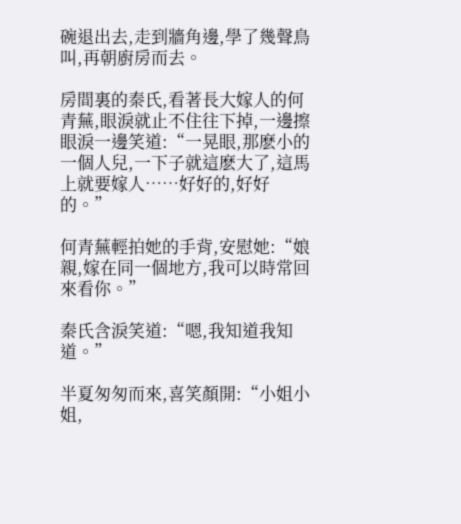碗退出去,走到牆角邊,學了幾聲鳥叫,再朝廚房而去。

房間裏的秦氏,看著長大嫁人的何青蕪,眼淚就止不住往下掉,一邊擦眼淚一邊笑道:“一晃眼,那麽小的一個人兒,一下子就這麽大了,這馬上就要嫁人……好好的,好好的。”

何青蕪輕拍她的手背,安慰她:“娘親,嫁在同一個地方,我可以時常回來看你。”

秦氏含淚笑道:“嗯,我知道我知道。”

半夏匆匆而來,喜笑顏開:“小姐小姐,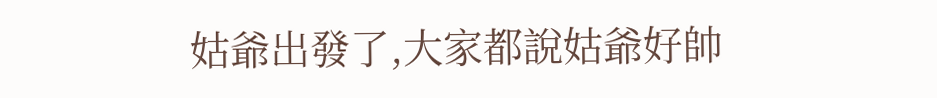姑爺出發了,大家都說姑爺好帥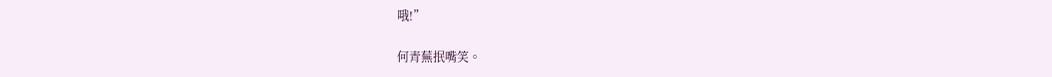哦!”

何青蕪抿嘴笑。